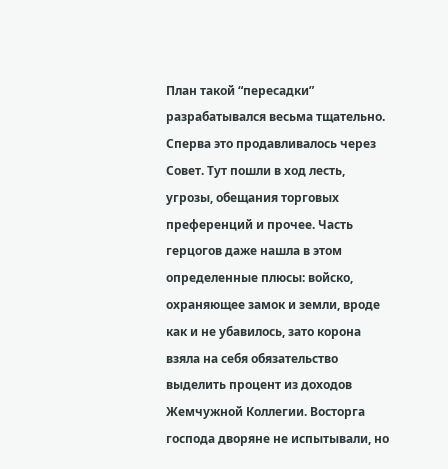План такой “пересадки” разрабатывался весьма тщательно. Сперва это продавливалось через Совет. Тут пошли в ход лесть, угрозы, обещания торговых преференций и прочее. Часть герцогов даже нашла в этом определенные плюсы: войско, охраняющее замок и земли, вроде как и не убавилось, зато корона взяла на себя обязательство выделить процент из доходов Жемчужной Коллегии. Восторга господа дворяне не испытывали, но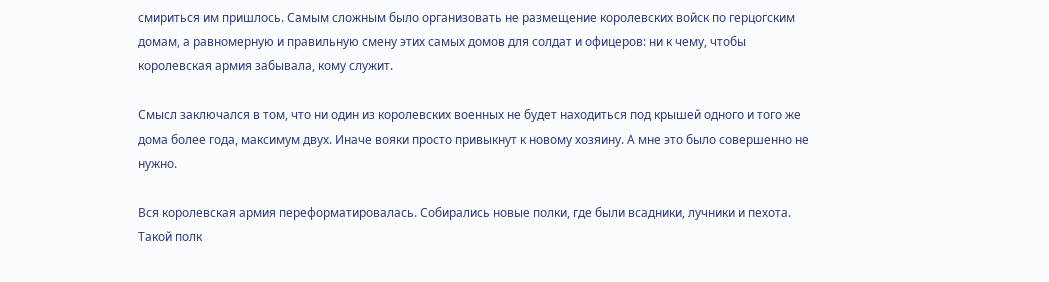смириться им пришлось. Самым сложным было организовать не размещение королевских войск по герцогским домам, а равномерную и правильную смену этих самых домов для солдат и офицеров: ни к чему, чтобы королевская армия забывала, кому служит.

Смысл заключался в том, что ни один из королевских военных не будет находиться под крышей одного и того же дома более года, максимум двух. Иначе вояки просто привыкнут к новому хозяину. А мне это было совершенно не нужно.

Вся королевская армия переформатировалась. Собирались новые полки, где были всадники, лучники и пехота. Такой полк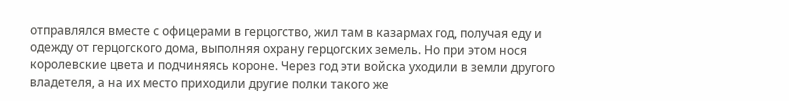отправлялся вместе с офицерами в герцогство, жил там в казармах год, получая еду и одежду от герцогского дома, выполняя охрану герцогских земель. Но при этом нося королевские цвета и подчиняясь короне. Через год эти войска уходили в земли другого владетеля, а на их место приходили другие полки такого же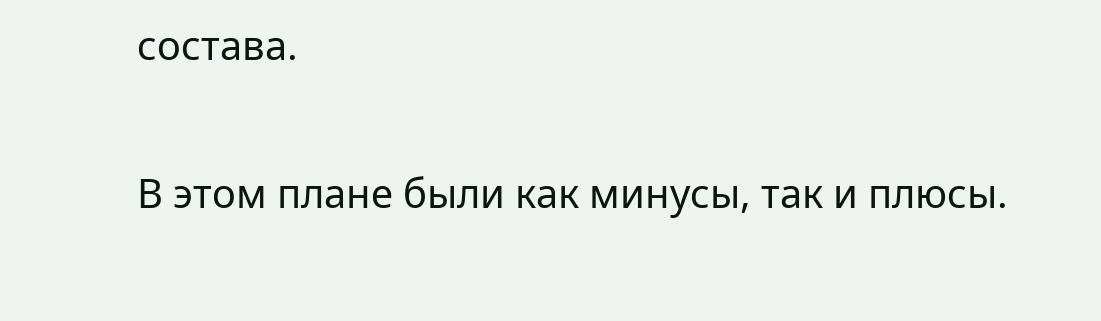состава.

В этом плане были как минусы, так и плюсы.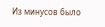Из минусов было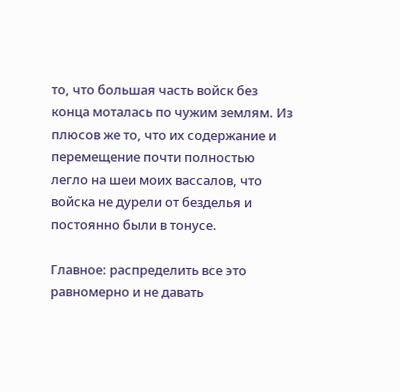то, что большая часть войск без конца моталась по чужим землям. Из плюсов же то, что их содержание и перемещение почти полностью легло на шеи моих вассалов, что войска не дурели от безделья и постоянно были в тонусе.

Главное: распределить все это равномерно и не давать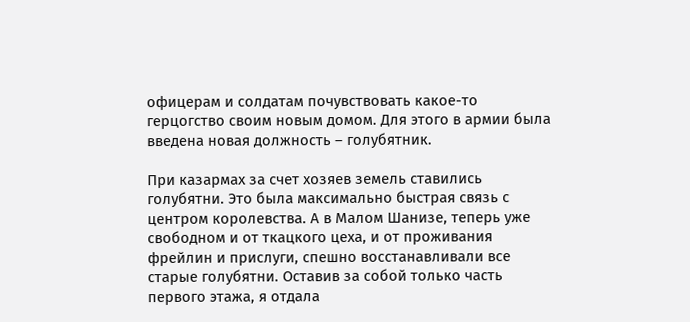офицерам и солдатам почувствовать какое-то герцогство своим новым домом. Для этого в армии была введена новая должность – голубятник.

При казармах за счет хозяев земель ставились голубятни. Это была максимально быстрая связь с центром королевства. А в Малом Шанизе, теперь уже свободном и от ткацкого цеха, и от проживания фрейлин и прислуги, спешно восстанавливали все старые голубятни. Оставив за собой только часть первого этажа, я отдала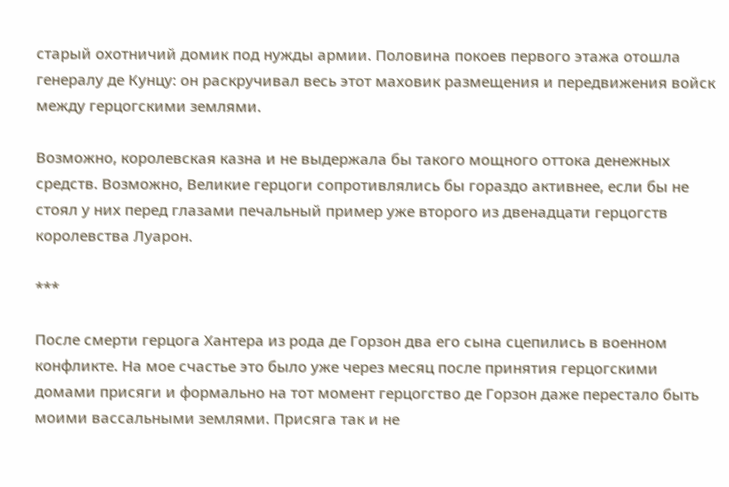старый охотничий домик под нужды армии. Половина покоев первого этажа отошла генералу де Кунцу: он раскручивал весь этот маховик размещения и передвижения войск между герцогскими землями.

Возможно, королевская казна и не выдержала бы такого мощного оттока денежных средств. Возможно, Великие герцоги сопротивлялись бы гораздо активнее, если бы не стоял у них перед глазами печальный пример уже второго из двенадцати герцогств королевства Луарон.

***

После смерти герцога Хантера из рода де Горзон два его сына сцепились в военном конфликте. На мое счастье это было уже через месяц после принятия герцогскими домами присяги и формально на тот момент герцогство де Горзон даже перестало быть моими вассальными землями. Присяга так и не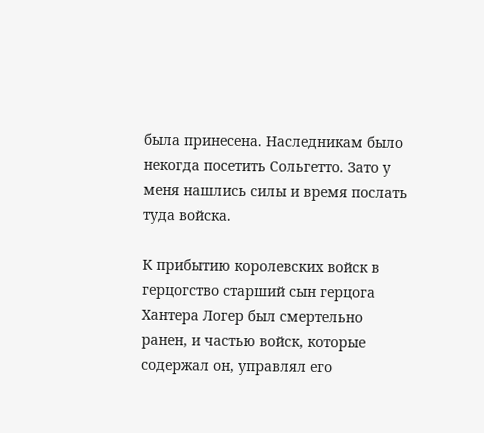была принесена. Наследникам было некогда посетить Сольгетто. Зато у меня нашлись силы и время послать туда войска.

К прибытию королевских войск в герцогство старший сын герцога Хантера Логер был смертельно ранен, и частью войск, которые содержал он, управлял его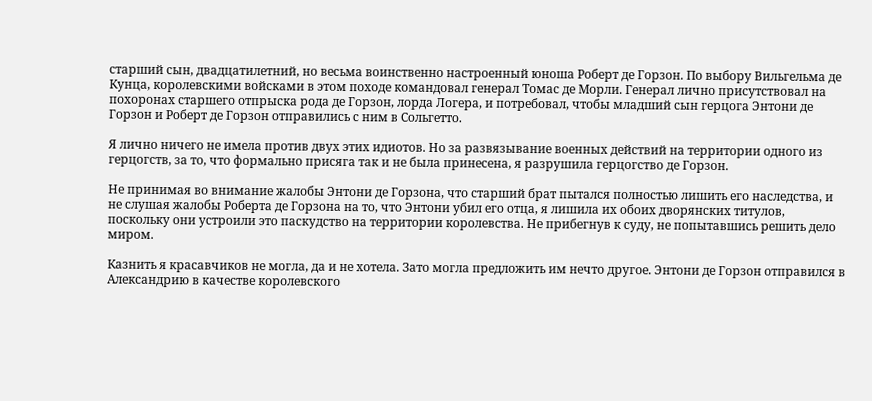старший сын, двадцатилетний, но весьма воинственно настроенный юноша Роберт де Горзон. По выбору Вильгельма де Кунца, королевскими войсками в этом походе командовал генерал Томас де Морли. Генерал лично присутствовал на похоронах старшего отпрыска рода де Горзон, лорда Логера, и потребовал, чтобы младший сын герцога Энтони де Горзон и Роберт де Горзон отправились с ним в Сольгетто.

Я лично ничего не имела против двух этих идиотов. Но за развязывание военных действий на территории одного из герцогств, за то, что формально присяга так и не была принесена, я разрушила герцогство де Горзон.

Не принимая во внимание жалобы Энтони де Горзона, что старший брат пытался полностью лишить его наследства, и не слушая жалобы Роберта де Горзона на то, что Энтони убил его отца, я лишила их обоих дворянских титулов, поскольку они устроили это паскудство на территории королевства. Не прибегнув к суду, не попытавшись решить дело миром.

Казнить я красавчиков не могла, да и не хотела. Зато могла предложить им нечто другое. Энтони де Горзон отправился в Александрию в качестве королевского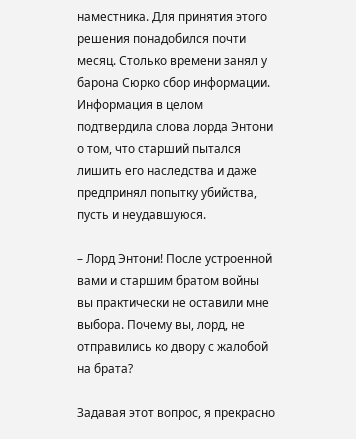наместника. Для принятия этого решения понадобился почти месяц. Столько времени занял у барона Сюрко сбор информации. Информация в целом подтвердила слова лорда Энтони о том, что старший пытался лишить его наследства и даже предпринял попытку убийства, пусть и неудавшуюся.

– Лорд Энтони! После устроенной вами и старшим братом войны вы практически не оставили мне выбора. Почему вы, лорд, не отправились ко двору с жалобой на брата?

Задавая этот вопрос, я прекрасно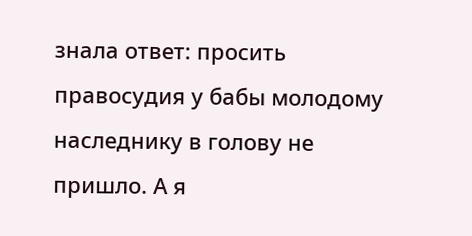знала ответ: просить правосудия у бабы молодому наследнику в голову не пришло. А я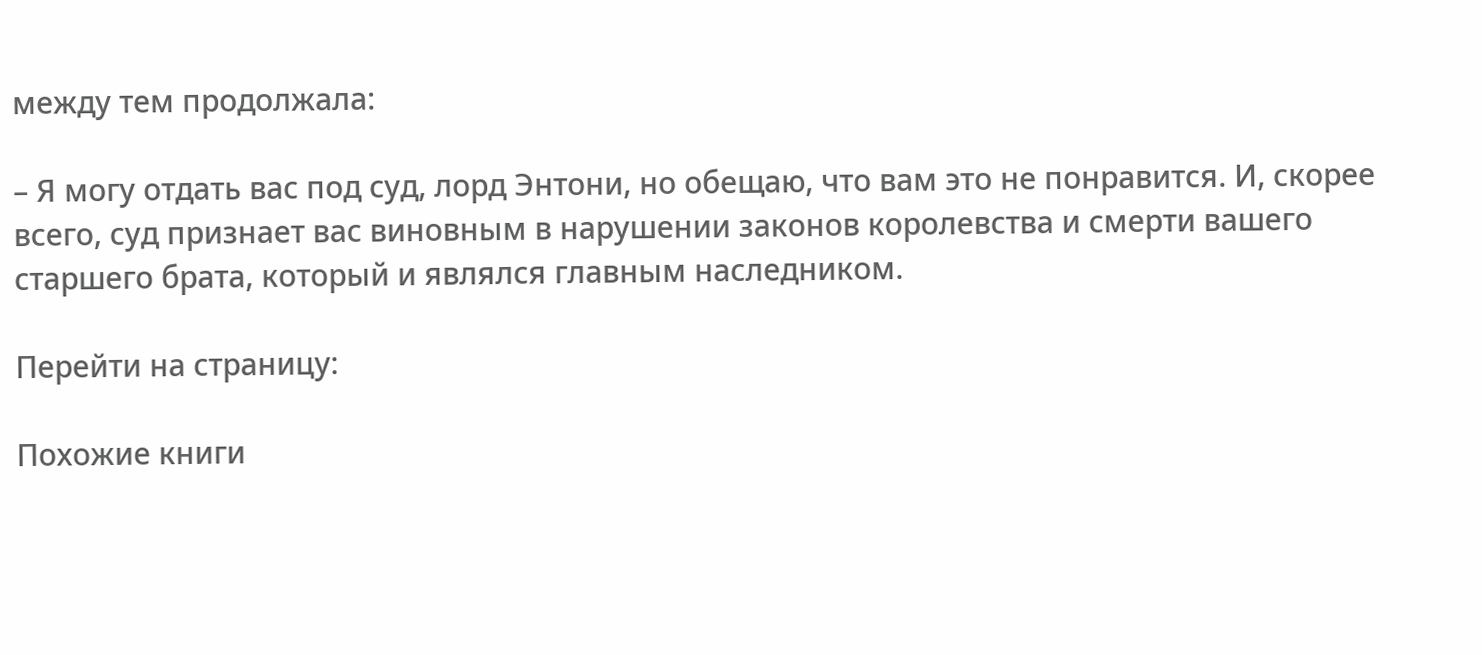между тем продолжала:

– Я могу отдать вас под суд, лорд Энтони, но обещаю, что вам это не понравится. И, скорее всего, суд признает вас виновным в нарушении законов королевства и смерти вашего старшего брата, который и являлся главным наследником.

Перейти на страницу:

Похожие книги